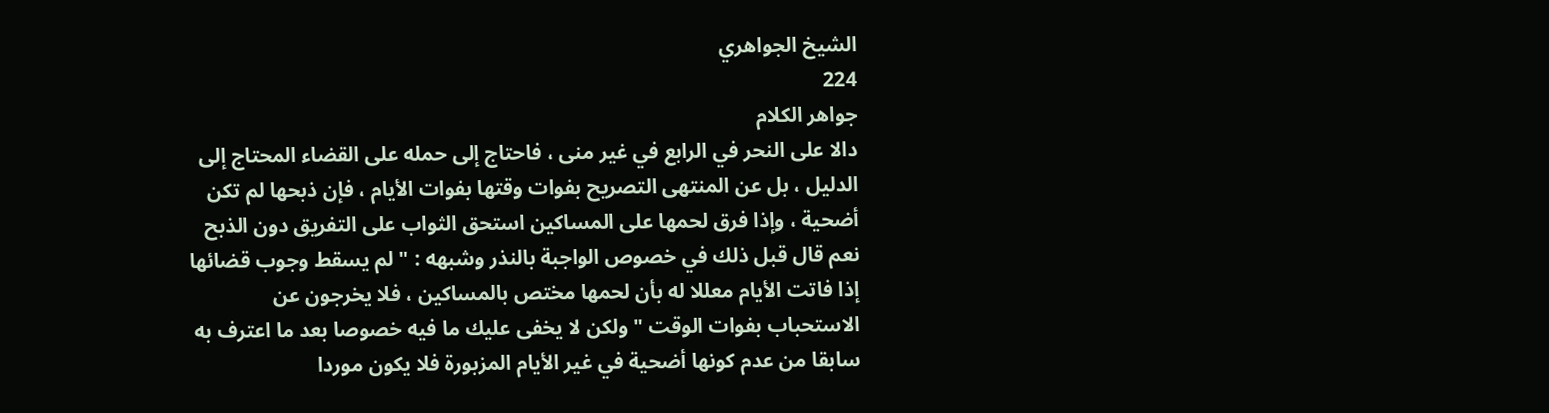الشيخ الجواهري
224
جواهر الكلام
دالا على النحر في الرابع في غير منى ، فاحتاج إلى حمله على القضاء المحتاج إلى الدليل ، بل عن المنتهى التصريح بفوات وقتها بفوات الأيام ، فإن ذبحها لم تكن أضحية ، وإذا فرق لحمها على المساكين استحق الثواب على التفريق دون الذبح نعم قال قبل ذلك في خصوص الواجبة بالنذر وشبهه : " لم يسقط وجوب قضائها إذا فاتت الأيام معللا له بأن لحمها مختص بالمساكين ، فلا يخرجون عن الاستحباب بفوات الوقت " ولكن لا يخفى عليك ما فيه خصوصا بعد ما اعترف به سابقا من عدم كونها أضحية في غير الأيام المزبورة فلا يكون موردا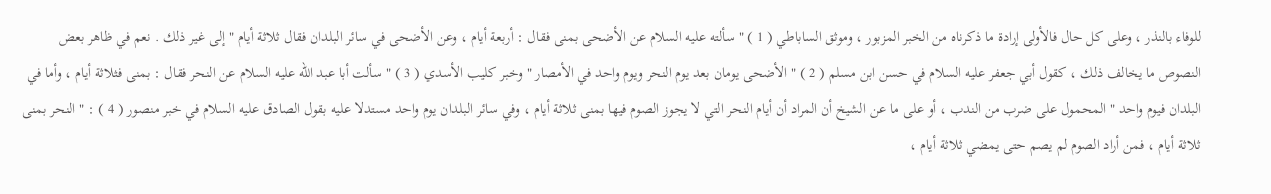للوفاء بالنذر ، وعلى كل حال فالأولى إرادة ما ذكرناه من الخبر المزبور ، وموثق الساباطي ( 1 ) " سألته عليه السلام عن الأضحى بمنى فقال : أربعة أيام ، وعن الأضحى في سائر البلدان فقال ثلاثة أيام " إلى غير ذلك . نعم في ظاهر بعض النصوص ما يخالف ذلك ، كقول أبي جعفر عليه السلام في حسن ابن مسلم ( 2 ) " الأضحى يومان بعد يوم النحر ويوم واحد في الأمصار " وخبر كليب الأسدي ( 3 ) " سألت أبا عبد الله عليه السلام عن النحر فقال : بمنى فثلاثة أيام ، وأما في البلدان فيوم واحد " المحمول على ضرب من الندب ، أو على ما عن الشيخ أن المراد أن أيام النحر التي لا يجوز الصوم فيها بمنى ثلاثة أيام ، وفي سائر البلدان يوم واحد مستدلا عليه بقول الصادق عليه السلام في خبر منصور ( 4 ) : " النحر بمنى ثلاثة أيام ، فمن أراد الصوم لم يصم حتى يمضي ثلاثة أيام ،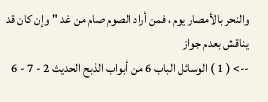والنحر بالأمصار يوم ، فمن أراد الصوم صام من غد " وإن كان قد يناقش بعدم جواز
--> ( 1 ) الوسائل الباب 6 من أبواب الذبح الحديث 2 - 7 - 6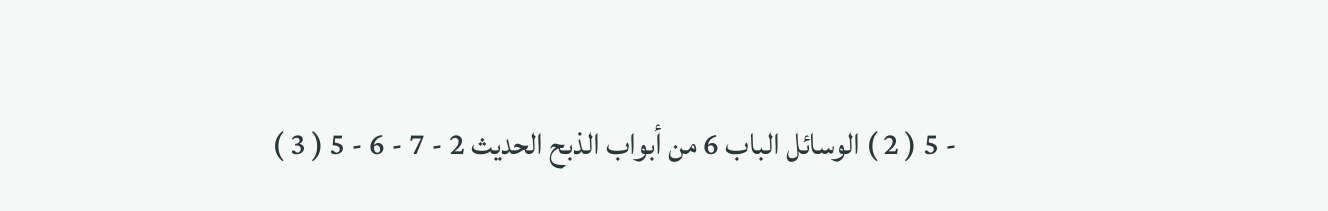- 5 ( 2 ) الوسائل الباب 6 من أبواب الذبح الحديث 2 - 7 - 6 - 5 ( 3 )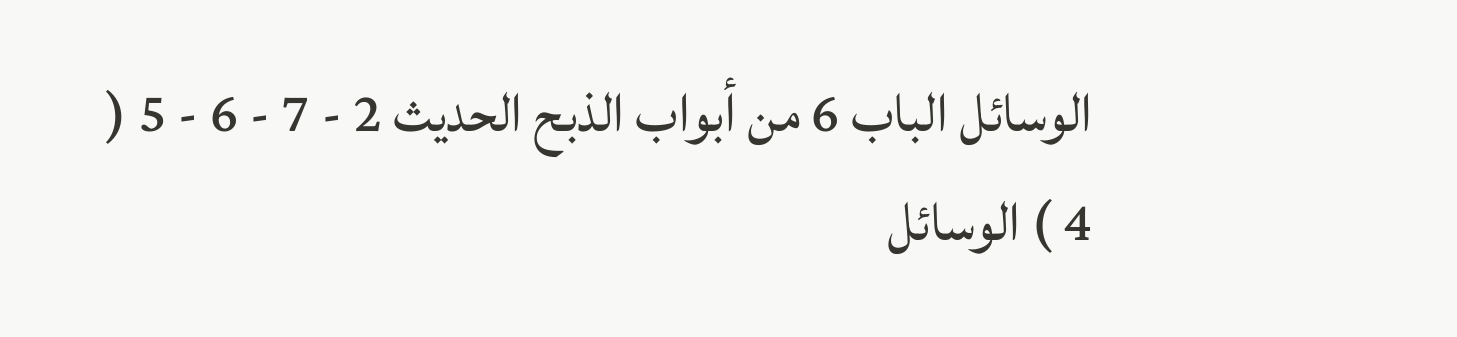الوسائل الباب 6 من أبواب الذبح الحديث 2 - 7 - 6 - 5 ( 4 ) الوسائل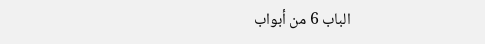الباب 6 من أبواب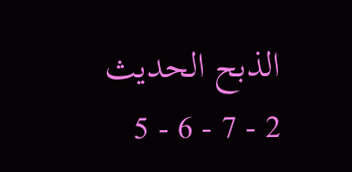الذبح الحديث 2 - 7 - 6 - 5